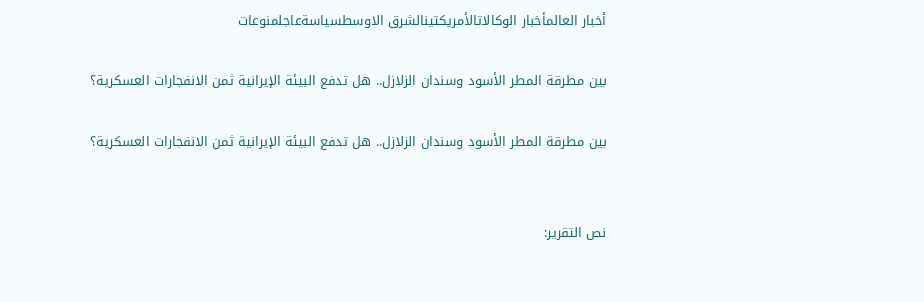أخبار العالمأخبار الوكالاتالأمريكتينالشرق الاوسطسياسةعاجلمنوعات

بين مطرقة المطر الأسود وسندان الزلازل.. هل تدفع البيئة الإيرانية ثمن الانفجارات العسكرية؟

بين مطرقة المطر الأسود وسندان الزلازل.. هل تدفع البيئة الإيرانية ثمن الانفجارات العسكرية؟


نص التقرير: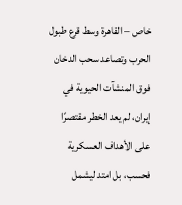خاص – القاهرة وسط قرع طبول الحرب وتصاعد سحب الدخان فوق المنشآت الحيوية في إيران، لم يعد الخطر مقتصرًا على الأهداف العسكرية فحسب، بل امتد ليشمل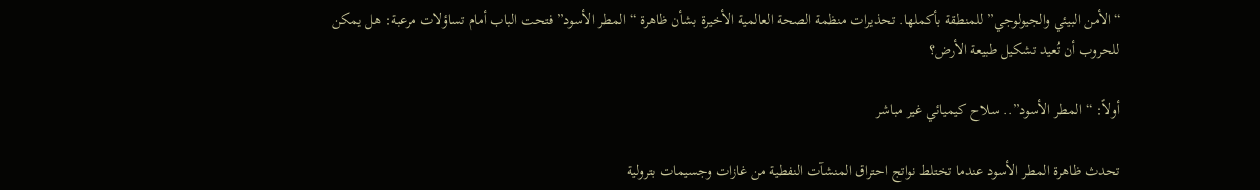“الأمن البيئي والجيولوجي” للمنطقة بأكملها. تحذيرات منظمة الصحة العالمية الأخيرة بشأن ظاهرة “المطر الأسود” فتحت الباب أمام تساؤلات مرعبة: هل يمكن للحروب أن تُعيد تشكيل طبيعة الأرض؟

أولاً: “المطر الأسود”.. سلاح كيميائي غير مباشر

تحدث ظاهرة المطر الأسود عندما تختلط نواتج احتراق المنشآت النفطية من غازات وجسيمات بترولية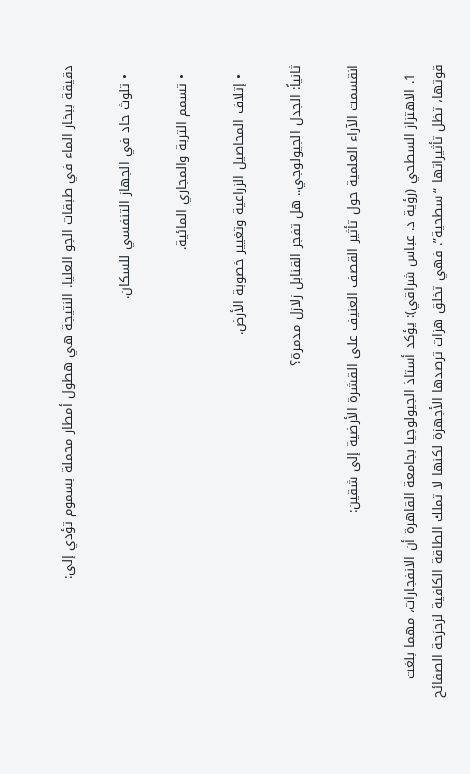دقيقة ببخار الماء في طبقات الجو العليا. النتيجة هي هطول أمطار محملة بسموم تؤدي إلى:

  • تلوث حاد في الجهاز التنفسي للسكان.

  • تسمم التربة والمجاري المائية.

  • إتلاف المحاصيل الزراعية وتغيير خصوبة الأرض.

ثانياً: الجدل الجيولوجي.. هل تفجر القنابل زلازل مدمرة؟

انقسمت الآراء العلمية حول تأثير القصف العنيف على القشرة الأرضية إلى شقين:

  1. الاهتزاز السطحي (رؤية د. عباس شراقي): يؤكد أستاذ الجيولوجيا بجامعة القاهرة أن الانفجارات، مهما بلغت قوتها، تظل تأثيراتها “سطحية”. فهي تخلق هزات ترصدها الأجهزة لكنها لا تملك الطاقة الكافية لزحزحة الصفائح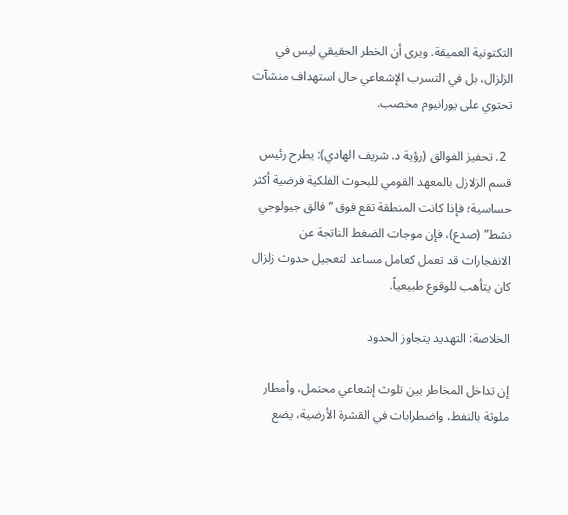التكتونية العميقة. ويرى أن الخطر الحقيقي ليس في الزلزال، بل في التسرب الإشعاعي حال استهداف منشآت تحتوي على يورانيوم مخصب.

  2. تحفيز الفوالق (رؤية د. شريف الهادي): يطرح رئيس قسم الزلازل بالمعهد القومي للبحوث الفلكية فرضية أكثر حساسية؛ فإذا كانت المنطقة تقع فوق “فالق جيولوجي نشط” (صدع)، فإن موجات الضغط الناتجة عن الانفجارات قد تعمل كعامل مساعد لتعجيل حدوث زلزال كان يتأهب للوقوع طبيعياً.

الخلاصة: التهديد يتجاوز الحدود

إن تداخل المخاطر بين تلوث إشعاعي محتمل، وأمطار ملوثة بالنفط، واضطرابات في القشرة الأرضية، يضع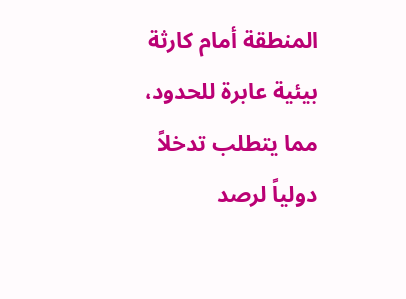المنطقة أمام كارثة بيئية عابرة للحدود، مما يتطلب تدخلاً دولياً لرصد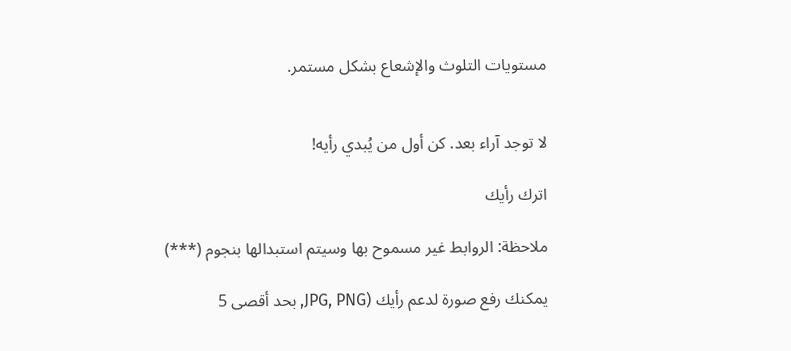مستويات التلوث والإشعاع بشكل مستمر.


لا توجد آراء بعد. كن أول من يُبدي رأيه!

اترك رأيك

ملاحظة: الروابط غير مسموح بها وسيتم استبدالها بنجوم (***)

يمكنك رفع صورة لدعم رأيك (JPG, PNG, بحد أقصى 5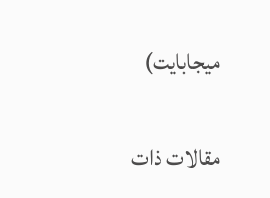ميجابايت)

مقالات ذات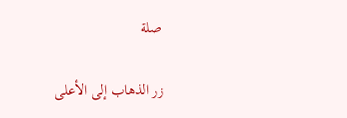صلة

زر الذهاب إلى الأعلى